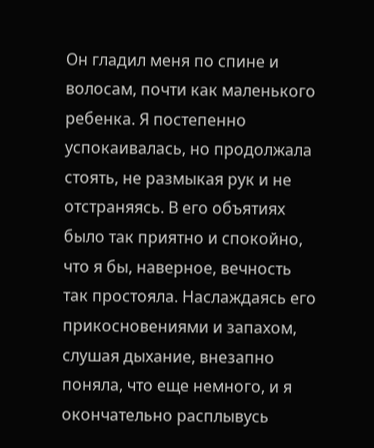Он гладил меня по спине и волосам, почти как маленького ребенка. Я постепенно успокаивалась, но продолжала стоять, не размыкая рук и не отстраняясь. В его объятиях было так приятно и спокойно, что я бы, наверное, вечность так простояла. Наслаждаясь его прикосновениями и запахом, слушая дыхание, внезапно поняла, что еще немного, и я окончательно расплывусь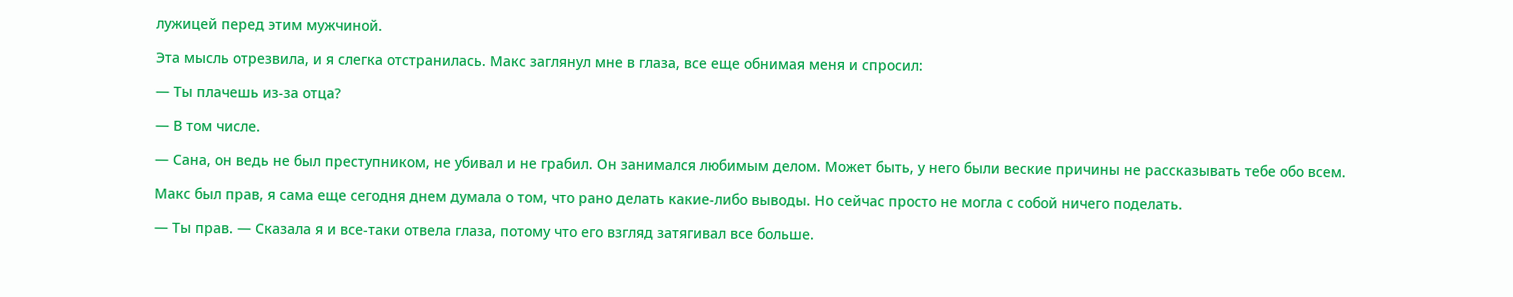лужицей перед этим мужчиной.

Эта мысль отрезвила, и я слегка отстранилась. Макс заглянул мне в глаза, все еще обнимая меня и спросил:

— Ты плачешь из-за отца?

— В том числе.

— Сана, он ведь не был преступником, не убивал и не грабил. Он занимался любимым делом. Может быть, у него были веские причины не рассказывать тебе обо всем.

Макс был прав, я сама еще сегодня днем думала о том, что рано делать какие-либо выводы. Но сейчас просто не могла с собой ничего поделать.

— Ты прав. — Сказала я и все-таки отвела глаза, потому что его взгляд затягивал все больше.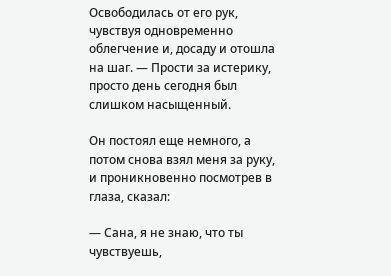Освободилась от его рук, чувствуя одновременно облегчение и, досаду и отошла на шаг. — Прости за истерику, просто день сегодня был слишком насыщенный.

Он постоял еще немного, а потом снова взял меня за руку, и проникновенно посмотрев в глаза, сказал:

— Сана, я не знаю, что ты чувствуешь,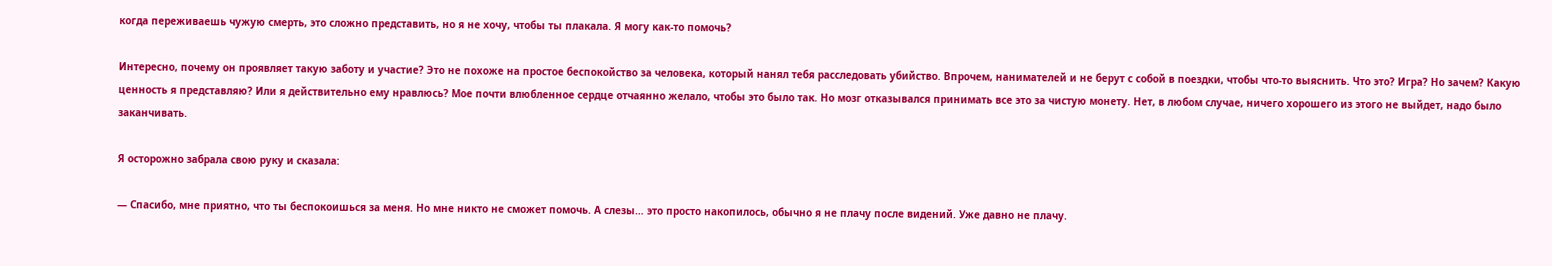когда переживаешь чужую смерть, это сложно представить, но я не хочу, чтобы ты плакала. Я могу как-то помочь?

Интересно, почему он проявляет такую заботу и участие? Это не похоже на простое беспокойство за человека, который нанял тебя расследовать убийство. Впрочем, нанимателей и не берут с собой в поездки, чтобы что-то выяснить. Что это? Игра? Но зачем? Какую ценность я представляю? Или я действительно ему нравлюсь? Мое почти влюбленное сердце отчаянно желало, чтобы это было так. Но мозг отказывался принимать все это за чистую монету. Нет, в любом случае, ничего хорошего из этого не выйдет, надо было заканчивать.

Я осторожно забрала свою руку и сказала:

— Спасибо, мне приятно, что ты беспокоишься за меня. Но мне никто не сможет помочь. А слезы… это просто накопилось, обычно я не плачу после видений. Уже давно не плачу.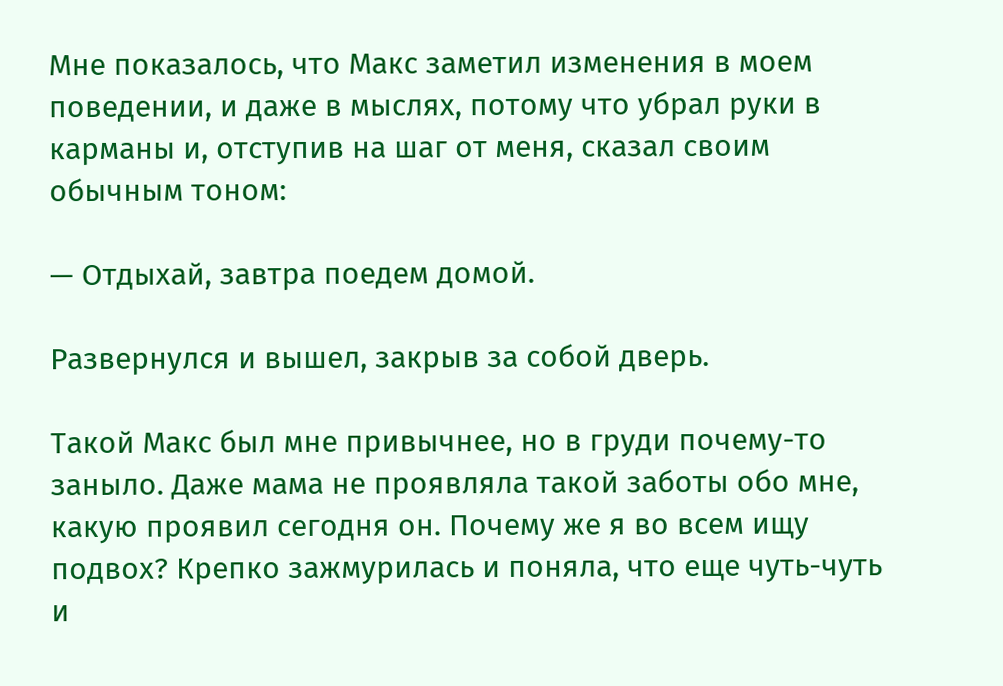Мне показалось, что Макс заметил изменения в моем поведении, и даже в мыслях, потому что убрал руки в карманы и, отступив на шаг от меня, сказал своим обычным тоном:

— Отдыхай, завтра поедем домой.

Развернулся и вышел, закрыв за собой дверь.

Такой Макс был мне привычнее, но в груди почему-то заныло. Даже мама не проявляла такой заботы обо мне, какую проявил сегодня он. Почему же я во всем ищу подвох? Крепко зажмурилась и поняла, что еще чуть-чуть и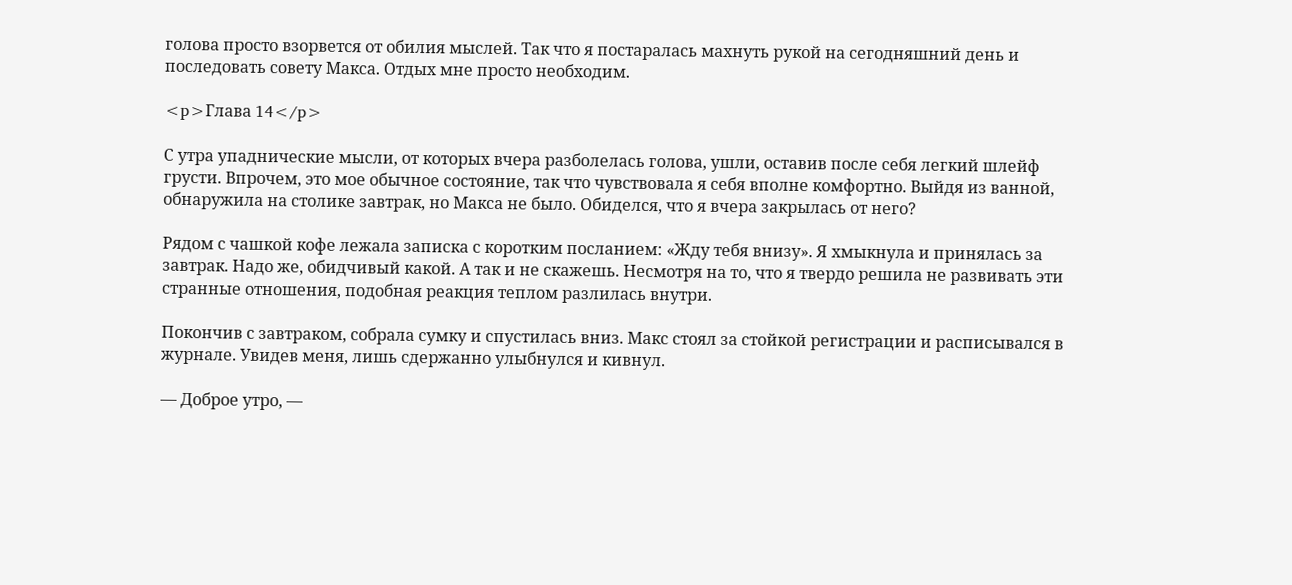голова просто взорвется от обилия мыслей. Так что я постаралась махнуть рукой на сегодняшний день и последовать совету Макса. Отдых мне просто необходим.

<p>Глава 14</p>

С утра упаднические мысли, от которых вчера разболелась голова, ушли, оставив после себя легкий шлейф грусти. Впрочем, это мое обычное состояние, так что чувствовала я себя вполне комфортно. Выйдя из ванной, обнаружила на столике завтрак, но Макса не было. Обиделся, что я вчера закрылась от него?

Рядом с чашкой кофе лежала записка с коротким посланием: «Жду тебя внизу». Я хмыкнула и принялась за завтрак. Надо же, обидчивый какой. А так и не скажешь. Несмотря на то, что я твердо решила не развивать эти странные отношения, подобная реакция теплом разлилась внутри.

Покончив с завтраком, собрала сумку и спустилась вниз. Макс стоял за стойкой регистрации и расписывался в журнале. Увидев меня, лишь сдержанно улыбнулся и кивнул.

— Доброе утро, —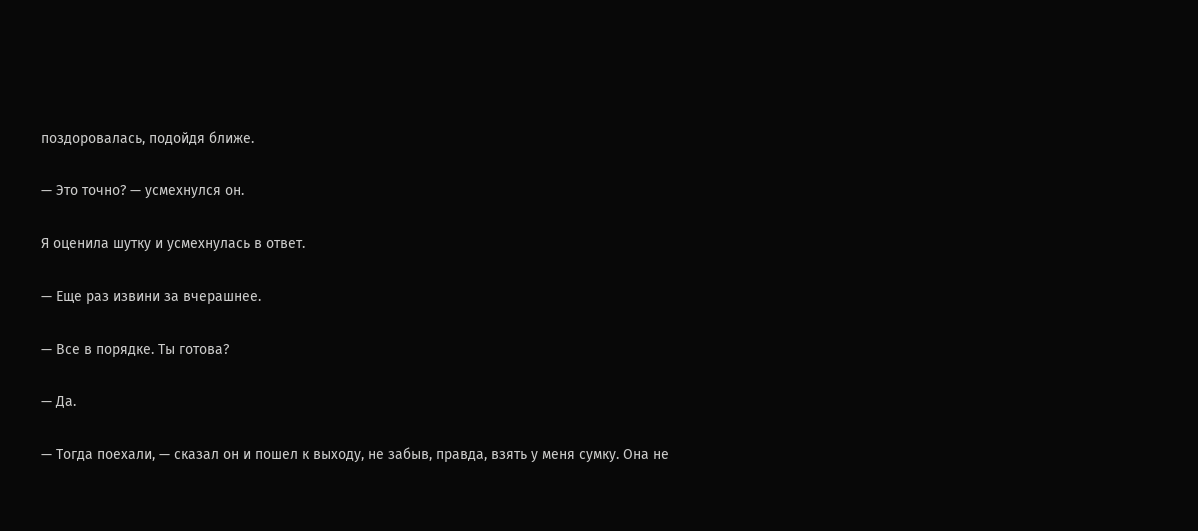поздоровалась, подойдя ближе.

— Это точно? — усмехнулся он.

Я оценила шутку и усмехнулась в ответ.

— Еще раз извини за вчерашнее.

— Все в порядке. Ты готова?

— Да.

— Тогда поехали, — сказал он и пошел к выходу, не забыв, правда, взять у меня сумку. Она не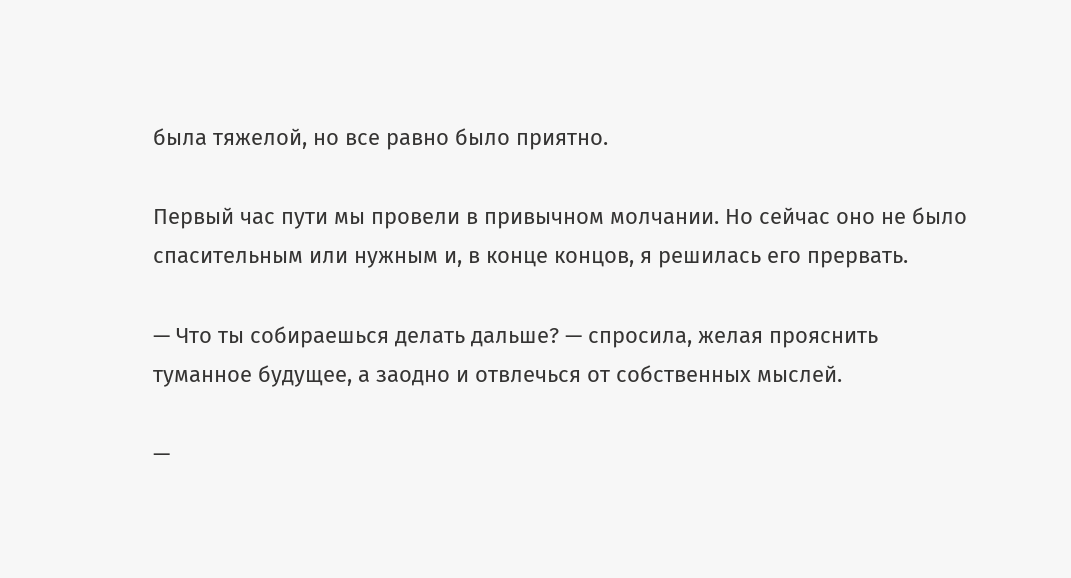была тяжелой, но все равно было приятно.

Первый час пути мы провели в привычном молчании. Но сейчас оно не было спасительным или нужным и, в конце концов, я решилась его прервать.

— Что ты собираешься делать дальше? — спросила, желая прояснить туманное будущее, а заодно и отвлечься от собственных мыслей.

—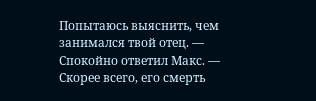Попытаюсь выяснить, чем занимался твой отец. — Спокойно ответил Макс. — Скорее всего, его смерть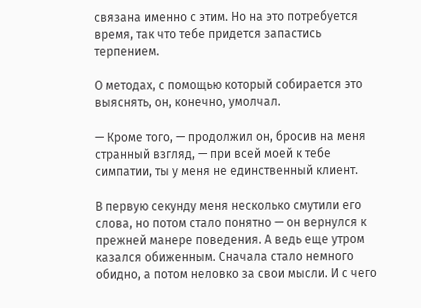связана именно с этим. Но на это потребуется время, так что тебе придется запастись терпением.

О методах, с помощью который собирается это выяснять, он, конечно, умолчал.

— Кроме того, — продолжил он, бросив на меня странный взгляд, — при всей моей к тебе симпатии, ты у меня не единственный клиент.

В первую секунду меня несколько смутили его слова, но потом стало понятно — он вернулся к прежней манере поведения. А ведь еще утром казался обиженным. Сначала стало немного обидно, а потом неловко за свои мысли. И с чего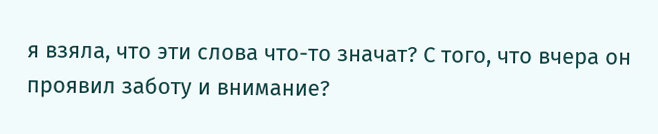я взяла, что эти слова что-то значат? С того, что вчера он проявил заботу и внимание?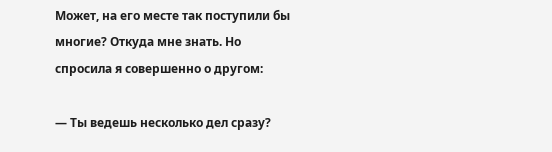Может, на его месте так поступили бы многие? Откуда мне знать. Но спросила я совершенно о другом:

— Ты ведешь несколько дел сразу?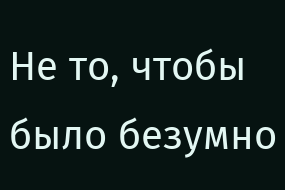Не то, чтобы было безумно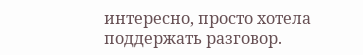интересно, просто хотела поддержать разговор.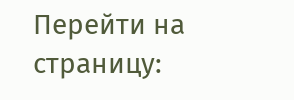Перейти на страницу: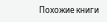Похожие книги